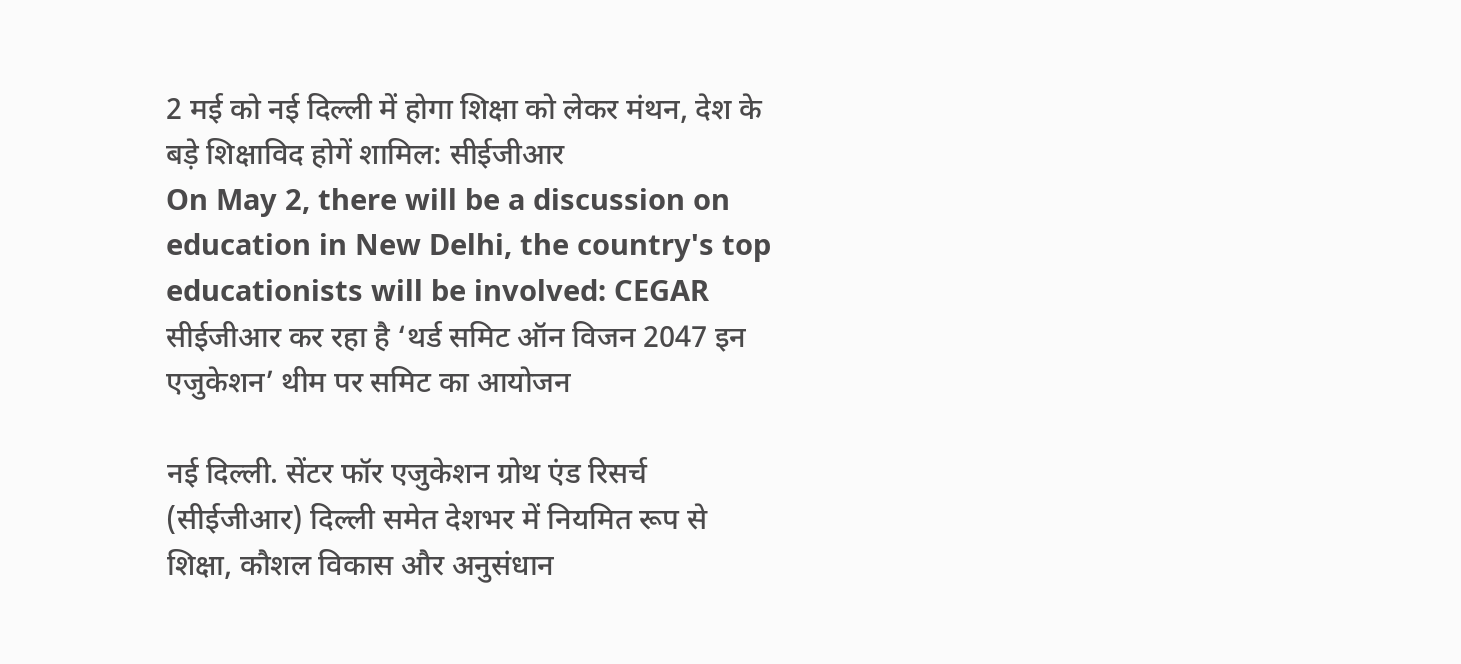2 मई को नई दिल्ली में होगा शिक्षा को लेकर मंथन, देश के बड़े शिक्षाविद होगें शामिल: सीईजीआर
On May 2, there will be a discussion on education in New Delhi, the country's top educationists will be involved: CEGAR
सीईजीआर कर रहा है ‘थर्ड समिट ऑन विजन 2047 इन एजुकेशन’ थीम पर समिट का आयोजन

नई दिल्ली. सेंटर फॉर एजुकेशन ग्रोथ एंड रिसर्च (सीईजीआर) दिल्ली समेत देशभर में नियमित रूप से शिक्षा, कौशल विकास और अनुसंधान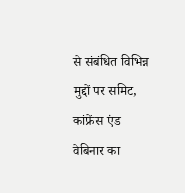से संबंधित विभिन्न मुद्दों पर समिट, कांफ्रेंस एंड वेबिनार का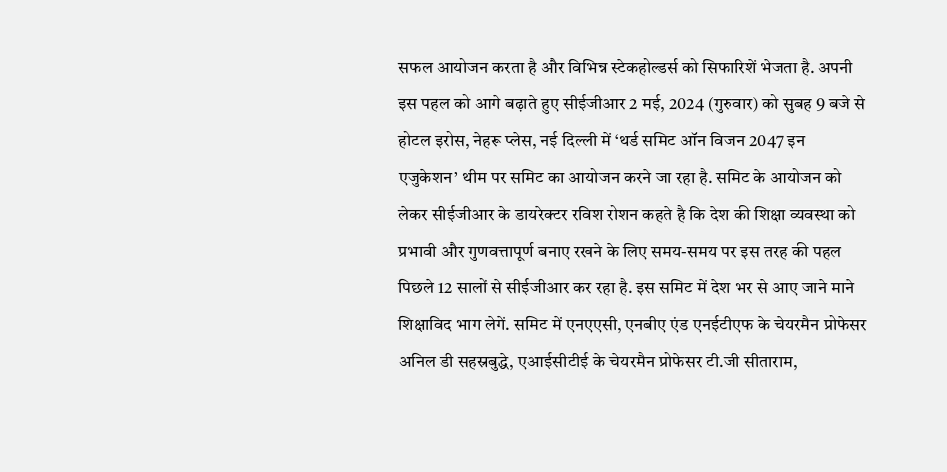सफल आयोजन करता है और विभिन्न स्टेकहोल्डर्स को सिफारिशें भेजता है. अपनी इस पहल को आगे बढ़ाते हुए सीईजीआर 2 मई, 2024 (गुरुवार) को सुबह 9 बजे से होटल इरोस, नेहरू प्लेस, नई दिल्ली में ‘थर्ड समिट ऑन विजन 2047 इन एजुकेशन’ थीम पर समिट का आयोजन करने जा रहा है. समिट के आयोजन को लेकर सीईजीआर के डायरेक्टर रविश रोशन कहते है कि देश की शिक्षा व्यवस्था को प्रभावी और गुणवत्तापूर्ण बनाए रखने के लिए समय-समय पर इस तरह की पहल पिछले 12 सालों से सीईजीआर कर रहा है. इस समिट में देश भर से आए जाने माने शिक्षाविद भाग लेगें. समिट में एनएएसी, एनबीए एंड एनईटीएफ के चेयरमैन प्रोफेसर अनिल डी सहस्रबुद्धे, एआईसीटीई के चेयरमैन प्रोफेसर टी.जी सीताराम,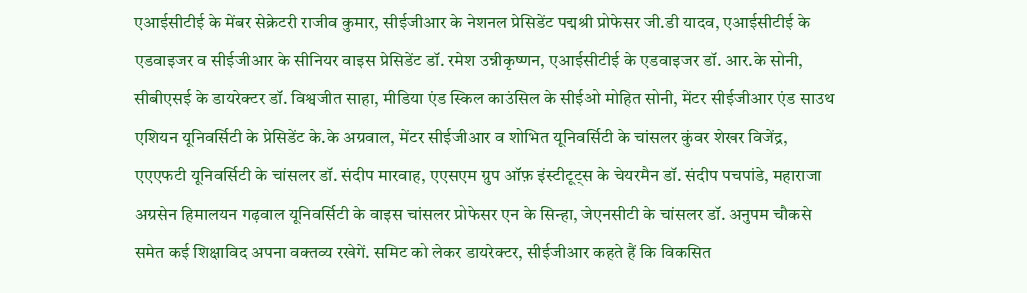एआईसीटीई के मेंबर सेक्रेटरी राजीव कुमार, सीईजीआर के नेशनल प्रेसिडेंट पद्मश्री प्रोफेसर जी.डी यादव, एआईसीटीई के एडवाइजर व सीईजीआर के सीनियर वाइस प्रेसिडेंट डॉ. रमेश उन्नीकृष्णन, एआईसीटीई के एडवाइजर डॉ. आर.के सोनी, सीबीएसई के डायरेक्टर डॉ. विश्वजीत साहा, मीडिया एंड स्किल काउंसिल के सीईओ मोहित सोनी, मेंटर सीईजीआर एंड साउथ एशियन यूनिवर्सिटी के प्रेसिडेंट के.के अग्रवाल, मेंटर सीईजीआर व शोभित यूनिवर्सिटी के चांसलर कुंवर शेखर विजेंद्र, एएएफटी यूनिवर्सिटी के चांसलर डॉ. संदीप मारवाह, एएसएम ग्रुप ऑफ़ इंस्टीटूट्स के चेयरमैन डॉ. संदीप पचपांडे, महाराजा अग्रसेन हिमालयन गढ़वाल यूनिवर्सिटी के वाइस चांसलर प्रोफेसर एन के सिन्हा, जेएनसीटी के चांसलर डॉ. अनुपम चौकसे समेत कई शिक्षाविद अपना वक्तव्य रखेगें. समिट को लेकर डायरेक्टर, सीईजीआर कहते हैं कि विकसित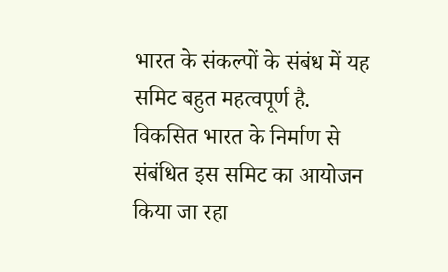भारत के संकल्पों के संबंध में यह समिट बहुत महत्वपूर्ण है. विकसित भारत के निर्माण से संबंधित इस समिट का आयोजन किया जा रहा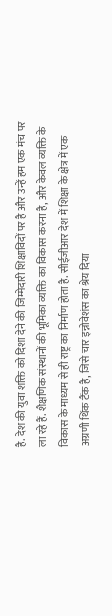है. देश की युवा शक्ति को दिशा देने की जिम्मेदारी शिक्षाविदों पर है और उन्हें हम एक मंच पर ला रहे हैं. शैक्षणिक संस्थानों की भूमिका व्यक्ति का विकास करना है, और केवल व्यक्ति के विकास के माध्यम से ही राष्ट्र का निर्माण होता है. सीईजीआर देश में शिक्षा के क्षेत्र में एक अग्रणी थिंक टैंक है, जिसे चार इन्नोवेशंस का श्रेय दिया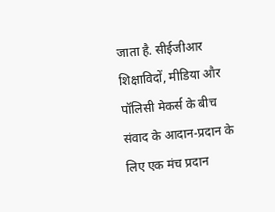जाता है. सीईजीआर शिक्षाविदों, मीडिया और पॉलिसी मेकर्स के बीच संवाद के आदान-प्रदान के लिए एक मंच प्रदान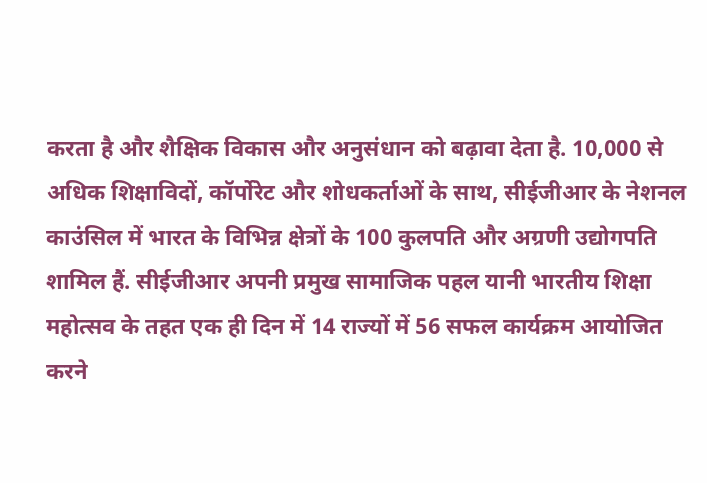करता है और शैक्षिक विकास और अनुसंधान को बढ़ावा देता है. 10,000 से अधिक शिक्षाविदों, कॉर्पोरेट और शोधकर्ताओं के साथ, सीईजीआर के नेशनल काउंसिल में भारत के विभिन्न क्षेत्रों के 100 कुलपति और अग्रणी उद्योगपति शामिल हैं. सीईजीआर अपनी प्रमुख सामाजिक पहल यानी भारतीय शिक्षा महोत्सव के तहत एक ही दिन में 14 राज्यों में 56 सफल कार्यक्रम आयोजित करने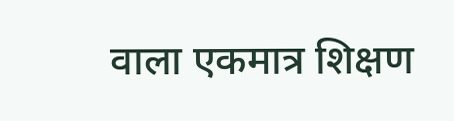वाला एकमात्र शिक्षण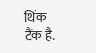थिंक टैंक है.